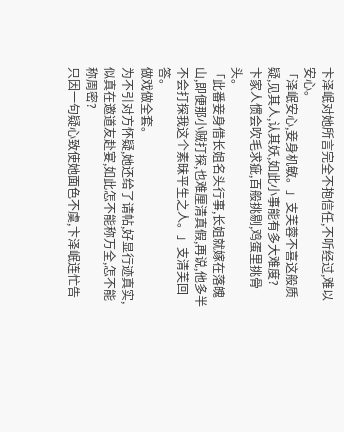卞泽岷对她所言完全不抱信任,不听经过,难以安心。
「泽岷安心,妾身机敏。」支芙蓉不喜这般质疑,见其人,认其妖,如此小事能有多大难度?
卞家人惯会吹毛求疵,百般挑剔,鸡蛋里挑骨头。
「此番妾身借长姐名头行事,长姐就嫁在落魄山,即便那小贼打探,也难厘清真假,再说,他多半不会打探我这个素昧平生之人。」支清芙回答。
做戏做全套。
为不引对方怀疑,她还给了请帖,好显行迹真实,似真在邀道友赴宴,如此怎不能称万全,怎不能称周密?
只因一句疑心致使她面色不虞,卞泽岷连忙告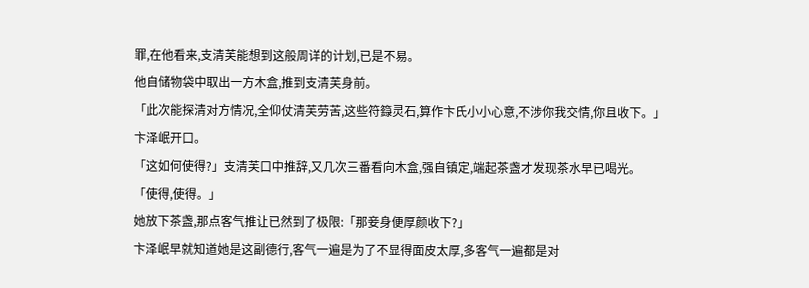罪,在他看来,支清芙能想到这般周详的计划,已是不易。
他自储物袋中取出一方木盒,推到支清芙身前。
「此次能探清对方情况,全仰仗清芙劳苦,这些符籙灵石,算作卞氏小小心意,不涉你我交情,你且收下。」卞泽岷开口。
「这如何使得?」支清芙口中推辞,又几次三番看向木盒,强自镇定,端起茶盏才发现茶水早已喝光。
「使得,使得。」
她放下茶盏,那点客气推让已然到了极限:「那妾身便厚颜收下?」
卞泽岷早就知道她是这副德行,客气一遍是为了不显得面皮太厚,多客气一遍都是对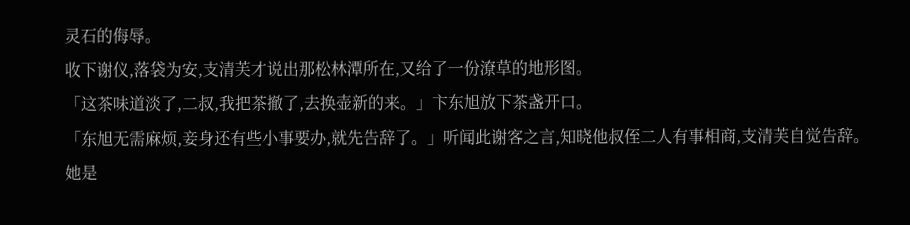灵石的侮辱。
收下谢仪,落袋为安,支清芙才说出那松林潭所在,又给了一份潦草的地形图。
「这茶味道淡了,二叔,我把茶撤了,去换壶新的来。」卞东旭放下茶盏开口。
「东旭无需麻烦,妾身还有些小事要办,就先告辞了。」听闻此谢客之言,知晓他叔侄二人有事相商,支清芙自觉告辞。
她是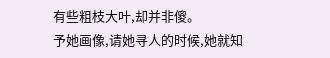有些粗枝大叶,却并非傻。
予她画像,请她寻人的时候,她就知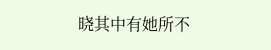晓其中有她所不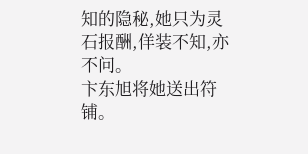知的隐秘,她只为灵石报酬,佯装不知,亦不问。
卞东旭将她送出符铺。